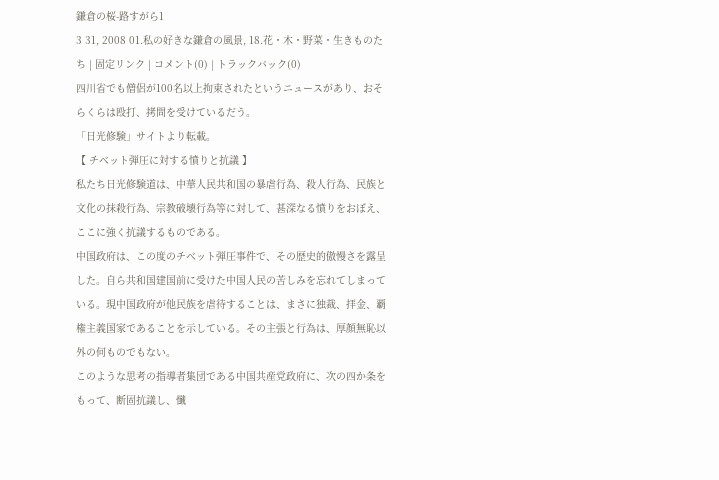鎌倉の桜-路すがら1
3 31, 2008 01.私の好きな鎌倉の風景, 18.花・木・野菜・生きものたち | 固定リンク | コメント(0) | トラックバック(0)
四川省でも僧侶が100名以上拘束されたというニュースがあり、おそらくらは殴打、拷問を受けているだう。
「日光修験」サイトより転載。
【 チベット弾圧に対する憤りと抗議 】
私たち日光修験道は、中華人民共和国の暴虐行為、殺人行為、民族と文化の抹殺行為、宗教破壊行為等に対して、甚深なる憤りをおぼえ、ここに強く抗議するものである。
中国政府は、この度のチベット弾圧事件で、その歴史的傲慢さを露呈した。自ら共和国建国前に受けた中国人民の苦しみを忘れてしまっている。現中国政府が他民族を虐待することは、まさに独裁、拝金、覇権主義国家であることを示している。その主張と行為は、厚顔無恥以外の何ものでもない。
このような思考の指導者集団である中国共産党政府に、次の四か条をもって、断固抗議し、懺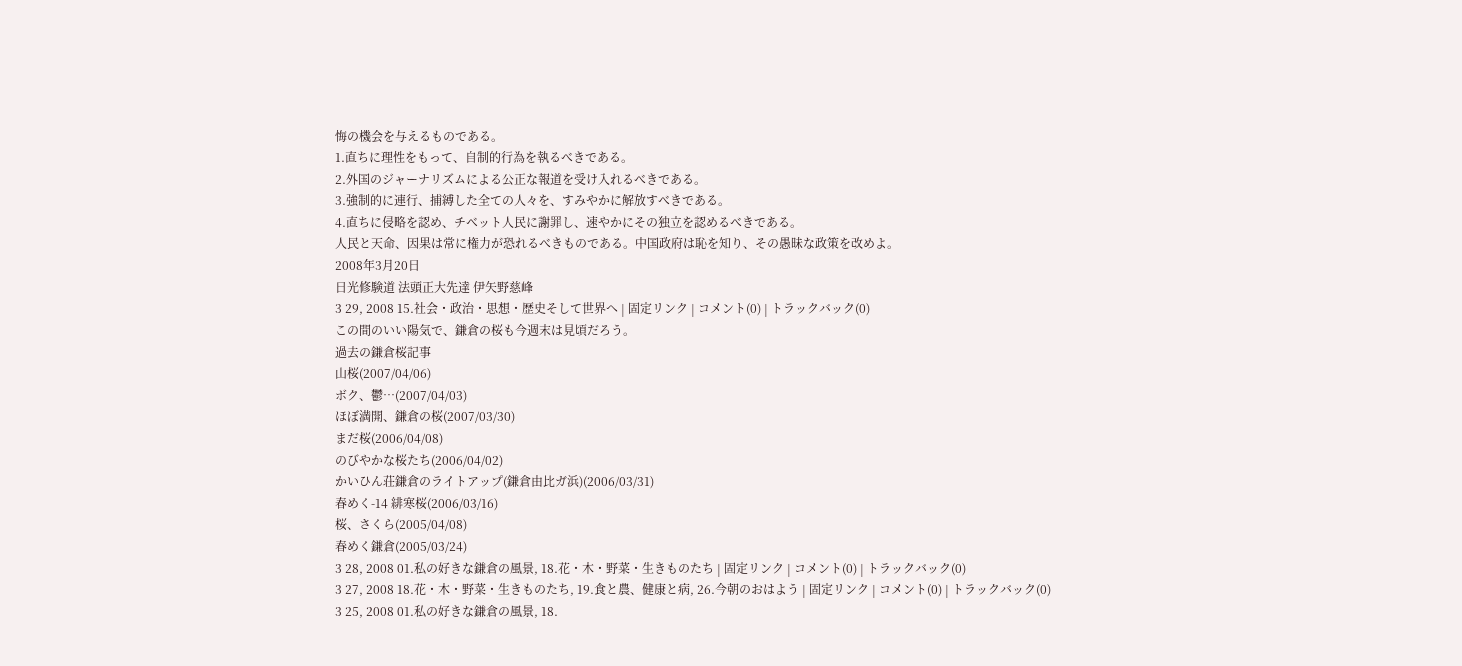悔の機会を与えるものである。
1.直ちに理性をもって、自制的行為を執るべきである。
2.外国のジャーナリズムによる公正な報道を受け入れるべきである。
3.強制的に連行、捕縛した全ての人々を、すみやかに解放すべきである。
4.直ちに侵略を認め、チベット人民に謝罪し、速やかにその独立を認めるべきである。
人民と天命、因果は常に権力が恐れるべきものである。中国政府は恥を知り、その愚昧な政策を改めよ。
2008年3月20日
日光修験道 法頭正大先達 伊矢野慈峰
3 29, 2008 15.社会・政治・思想・歴史そして世界へ | 固定リンク | コメント(0) | トラックバック(0)
この間のいい陽気で、鎌倉の桜も今週末は見頃だろう。
過去の鎌倉桜記事
山桜(2007/04/06)
ボク、鬱…(2007/04/03)
ほぼ満開、鎌倉の桜(2007/03/30)
まだ桜(2006/04/08)
のびやかな桜たち(2006/04/02)
かいひん荘鎌倉のライトアップ(鎌倉由比ガ浜)(2006/03/31)
春めく-14 緋寒桜(2006/03/16)
桜、さくら(2005/04/08)
春めく鎌倉(2005/03/24)
3 28, 2008 01.私の好きな鎌倉の風景, 18.花・木・野菜・生きものたち | 固定リンク | コメント(0) | トラックバック(0)
3 27, 2008 18.花・木・野菜・生きものたち, 19.食と農、健康と病, 26.今朝のおはよう | 固定リンク | コメント(0) | トラックバック(0)
3 25, 2008 01.私の好きな鎌倉の風景, 18.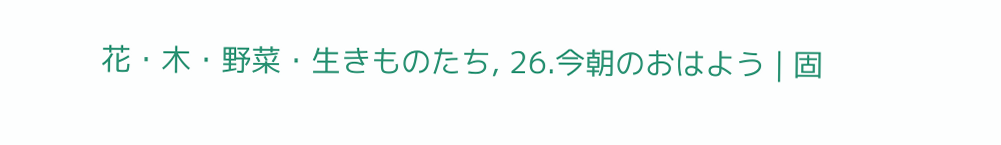花・木・野菜・生きものたち, 26.今朝のおはよう | 固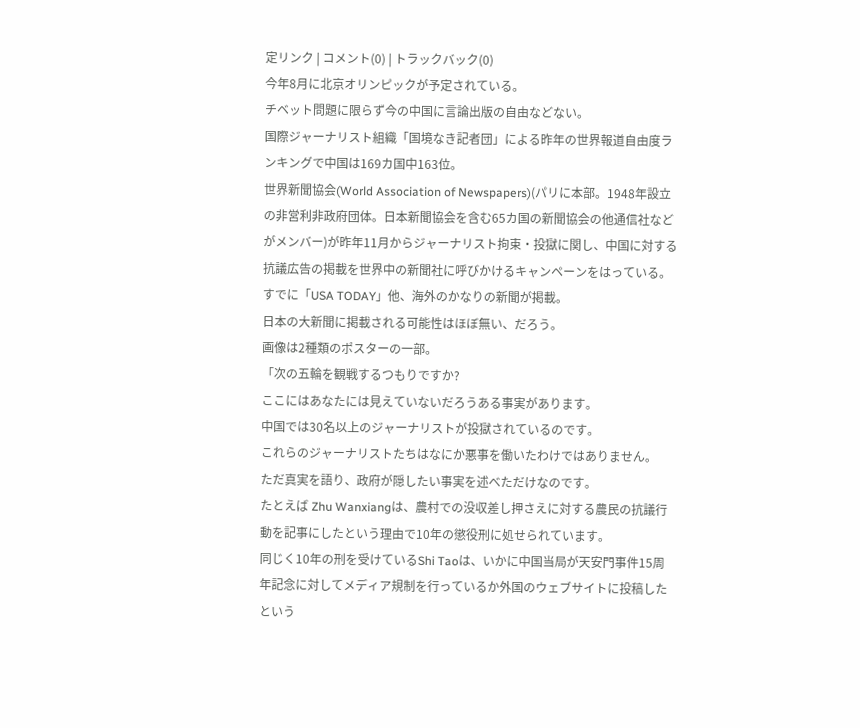定リンク | コメント(0) | トラックバック(0)
今年8月に北京オリンピックが予定されている。
チベット問題に限らず今の中国に言論出版の自由などない。
国際ジャーナリスト組織「国境なき記者団」による昨年の世界報道自由度ランキングで中国は169カ国中163位。
世界新聞協会(World Association of Newspapers)(パリに本部。1948年設立の非営利非政府団体。日本新聞協会を含む65カ国の新聞協会の他通信社などがメンバー)が昨年11月からジャーナリスト拘束・投獄に関し、中国に対する抗議広告の掲載を世界中の新聞社に呼びかけるキャンペーンをはっている。
すでに「USA TODAY」他、海外のかなりの新聞が掲載。
日本の大新聞に掲載される可能性はほぼ無い、だろう。
画像は2種類のポスターの一部。
「次の五輪を観戦するつもりですか?
ここにはあなたには見えていないだろうある事実があります。
中国では30名以上のジャーナリストが投獄されているのです。
これらのジャーナリストたちはなにか悪事を働いたわけではありません。
ただ真実を語り、政府が隠したい事実を述べただけなのです。
たとえば Zhu Wanxiangは、農村での没収差し押さえに対する農民の抗議行動を記事にしたという理由で10年の懲役刑に処せられています。
同じく10年の刑を受けているShi Taoは、いかに中国当局が天安門事件15周年記念に対してメディア規制を行っているか外国のウェブサイトに投稿したという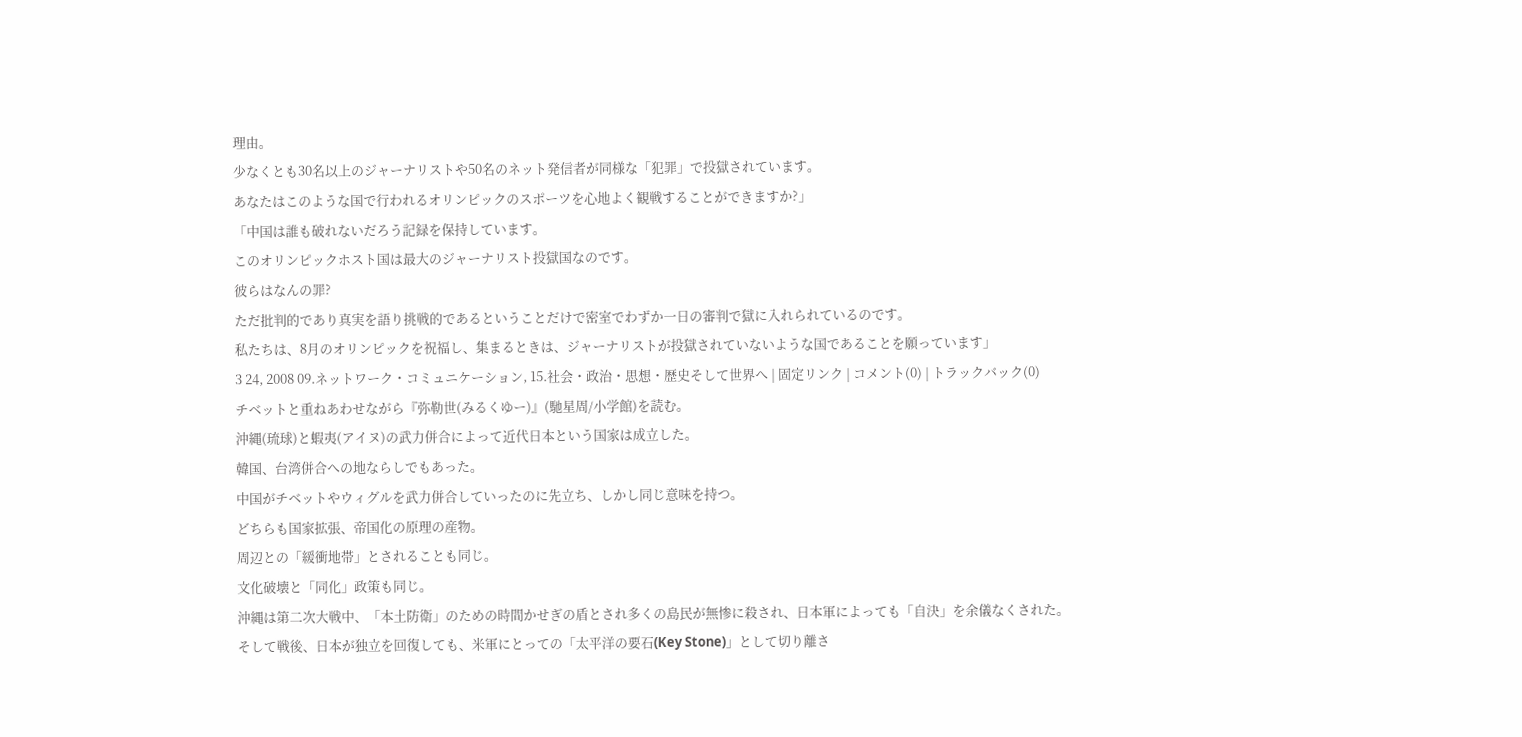理由。
少なくとも30名以上のジャーナリストや50名のネット発信者が同様な「犯罪」で投獄されています。
あなたはこのような国で行われるオリンピックのスポーツを心地よく観戦することができますか?」
「中国は誰も破れないだろう記録を保持しています。
このオリンピックホスト国は最大のジャーナリスト投獄国なのです。
彼らはなんの罪?
ただ批判的であり真実を語り挑戦的であるということだけで密室でわずか一日の審判で獄に入れられているのです。
私たちは、8月のオリンピックを祝福し、集まるときは、ジャーナリストが投獄されていないような国であることを願っています」
3 24, 2008 09.ネットワーク・コミュニケーション, 15.社会・政治・思想・歴史そして世界へ | 固定リンク | コメント(0) | トラックバック(0)
チベットと重ねあわせながら『弥勒世(みるくゆー)』(馳星周/小学館)を読む。
沖縄(琉球)と蝦夷(アイヌ)の武力併合によって近代日本という国家は成立した。
韓国、台湾併合への地ならしでもあった。
中国がチベットやウィグルを武力併合していったのに先立ち、しかし同じ意味を持つ。
どちらも国家拡張、帝国化の原理の産物。
周辺との「緩衝地帯」とされることも同じ。
文化破壊と「同化」政策も同じ。
沖縄は第二次大戦中、「本土防衛」のための時間かせぎの盾とされ多くの島民が無惨に殺され、日本軍によっても「自決」を余儀なくされた。
そして戦後、日本が独立を回復しても、米軍にとっての「太平洋の要石(Key Stone)」として切り離さ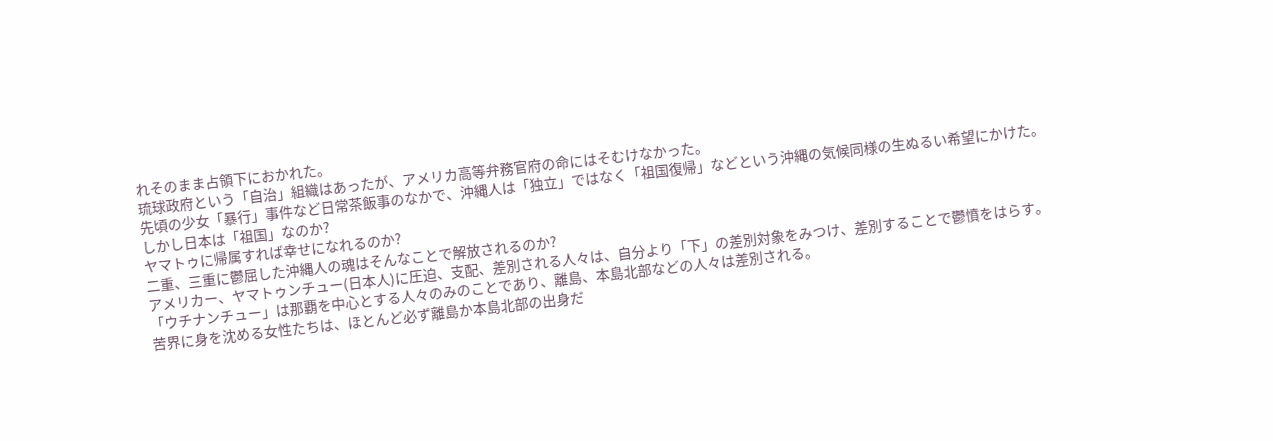れそのまま占領下におかれた。
琉球政府という「自治」組織はあったが、アメリカ高等弁務官府の命にはそむけなかった。
先頃の少女「暴行」事件など日常茶飯事のなかで、沖縄人は「独立」ではなく「祖国復帰」などという沖縄の気候同様の生ぬるい希望にかけた。
しかし日本は「祖国」なのか?
ヤマトゥに帰属すれば幸せになれるのか?
二重、三重に鬱屈した沖縄人の魂はそんなことで解放されるのか?
アメリカー、ヤマトゥンチュー(日本人)に圧迫、支配、差別される人々は、自分より「下」の差別対象をみつけ、差別することで鬱憤をはらす。
「ウチナンチュー」は那覇を中心とする人々のみのことであり、離島、本島北部などの人々は差別される。
苦界に身を沈める女性たちは、ほとんど必ず離島か本島北部の出身だ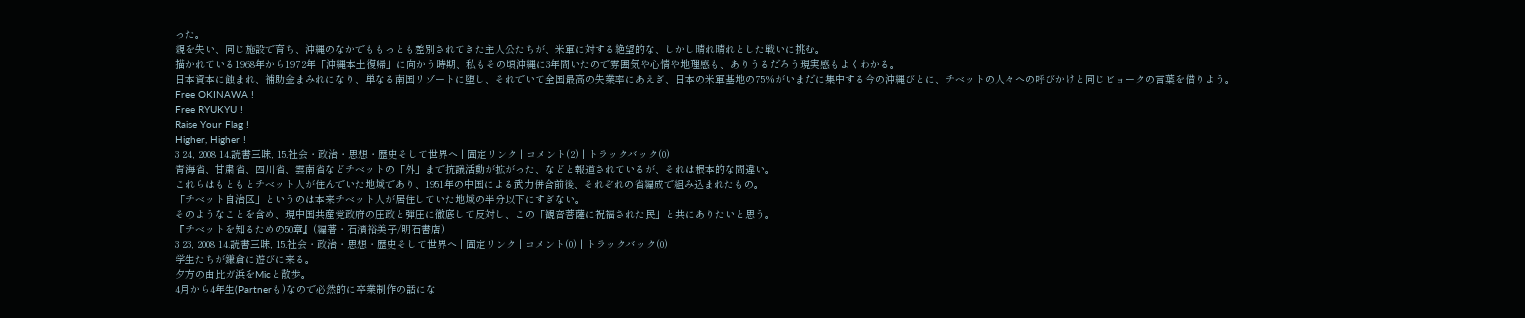った。
親を失い、同じ施設で育ち、沖縄のなかでももっとも差別されてきた主人公たちが、米軍に対する絶望的な、しかし晴れ晴れとした戦いに挑む。
描かれている1968年から1972年「沖縄本土復帰」に向かう時期、私もその頃沖縄に3年間いたので雰囲気や心情や地理感も、ありうるだろう現実感もよくわかる。
日本資本に蝕まれ、補助金まみれになり、単なる南国リゾートに堕し、それでいて全国最高の失業率にあえぎ、日本の米軍基地の75%がいまだに集中する今の沖縄びとに、チベットの人々への呼びかけと同じビョークの言葉を借りよう。
Free OKINAWA !
Free RYUKYU !
Raise Your Flag !
Higher, Higher !
3 24, 2008 14.読書三昧, 15.社会・政治・思想・歴史そして世界へ | 固定リンク | コメント(2) | トラックバック(0)
青海省、甘粛省、四川省、雲南省などチベットの「外」まで抗議活動が拡がった、などと報道されているが、それは根本的な間違い。
これらはもともとチベット人が住んでいた地域であり、1951年の中国による武力併合前後、それぞれの省編成で組み込まれたもの。
「チベット自治区」というのは本来チベット人が居住していた地域の半分以下にすぎない。
そのようなことを含め、現中国共産党政府の圧政と弾圧に徹底して反対し、この「観音菩薩に祝福された民」と共にありたいと思う。
『チベットを知るための50章』(編著・石濱裕美子/明石書店)
3 23, 2008 14.読書三昧, 15.社会・政治・思想・歴史そして世界へ | 固定リンク | コメント(0) | トラックバック(0)
学生たちが鎌倉に遊びに来る。
夕方の由比ガ浜をMicと散歩。
4月から4年生(Partnerも)なので必然的に卒業制作の話にな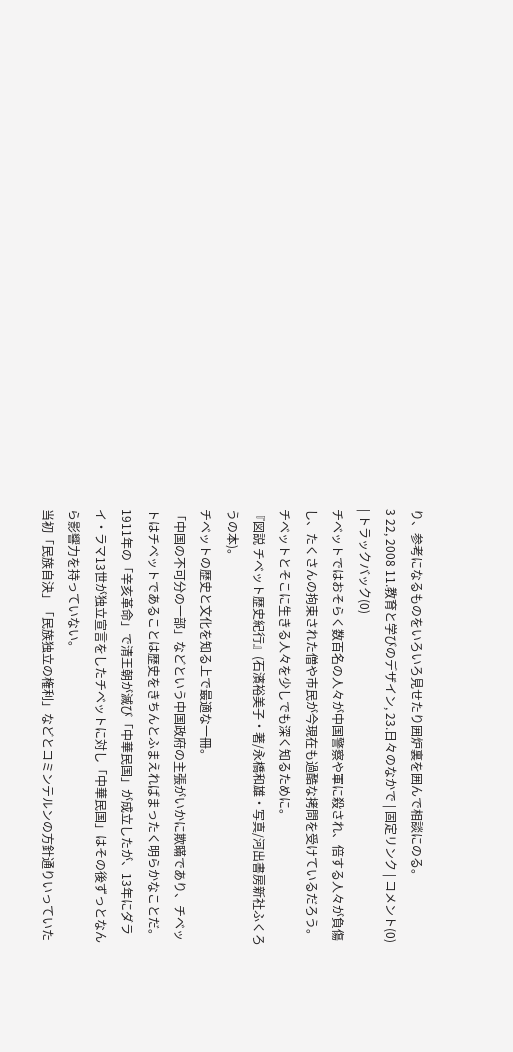り、参考になるものをいろいろ見せたり囲炉裏を囲んで相談にのる。
3 22, 2008 11.教育と学びのデザイン, 23.日々のなかで | 固定リンク | コメント(0) | トラックバック(0)
チベットではおそらく数百名の人々が中国警察や軍に殺され、倍する人々が負傷し、たくさんの拘束された僧や市民が今現在も過酷な拷問を受けているだろう。
チベットとそこに生きる人々を少しでも深く知るために。
『図説 チベット歴史紀行』(石濱裕美子・著/永橋和雄・写真/河出書房新社ふくろうの本)。
チベットの歴史と文化を知る上で最適な一冊。
「中国の不可分の一部」などという中国政府の主張がいかに欺瞞であり、チベットはチベットであることは歴史をきちんとふまえればまったく明らかなことだ。
1911年の「辛亥革命」で清王朝が滅び「中華民国」が成立したが、13年にダライ・ラマ13世が独立宣言をしたチベットに対し「中華民国」はその後ずっとなんら影響力を持っていない。
当初「民族自決」「民族独立の権利」などとコミンテルンの方針通りいっていた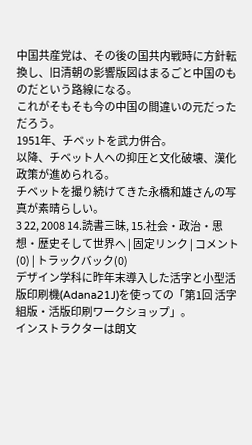中国共産党は、その後の国共内戦時に方針転換し、旧清朝の影響版図はまるごと中国のものだという路線になる。
これがそもそも今の中国の間違いの元だっただろう。
1951年、チベットを武力併合。
以降、チベット人への抑圧と文化破壊、漢化政策が進められる。
チベットを撮り続けてきた永橋和雄さんの写真が素晴らしい。
3 22, 2008 14.読書三昧, 15.社会・政治・思想・歴史そして世界へ | 固定リンク | コメント(0) | トラックバック(0)
デザイン学科に昨年末導入した活字と小型活版印刷機(Adana21J)を使っての「第1回 活字組版・活版印刷ワークショップ」。
インストラクターは朗文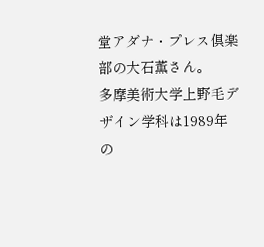堂アダナ・プレス倶楽部の大石薫さん。
多摩美術大学上野毛デザイン学科は1989年の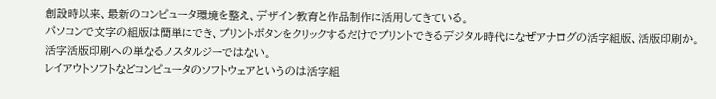創設時以来、最新のコンピュータ環境を整え、デザイン教育と作品制作に活用してきている。
パソコンで文字の組版は簡単にでき、プリントボタンをクリックするだけでプリントできるデジタル時代になぜアナログの活字組版、活版印刷か。
活字活版印刷への単なるノスタルジーではない。
レイアウトソフトなどコンピュータのソフトウェアというのは活字組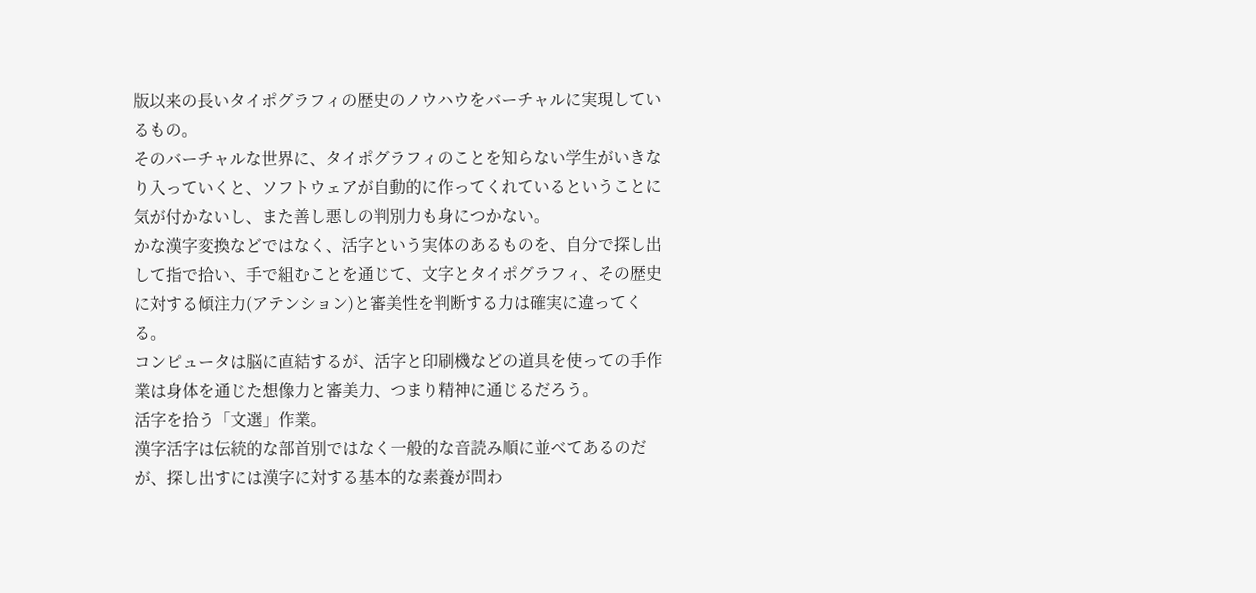版以来の長いタイポグラフィの歴史のノウハウをバーチャルに実現しているもの。
そのバーチャルな世界に、タイポグラフィのことを知らない学生がいきなり入っていくと、ソフトウェアが自動的に作ってくれているということに気が付かないし、また善し悪しの判別力も身につかない。
かな漢字変換などではなく、活字という実体のあるものを、自分で探し出して指で拾い、手で組むことを通じて、文字とタイポグラフィ、その歴史に対する傾注力(アテンション)と審美性を判断する力は確実に違ってくる。
コンピュータは脳に直結するが、活字と印刷機などの道具を使っての手作業は身体を通じた想像力と審美力、つまり精神に通じるだろう。
活字を拾う「文選」作業。
漢字活字は伝統的な部首別ではなく一般的な音読み順に並べてあるのだが、探し出すには漢字に対する基本的な素養が問わ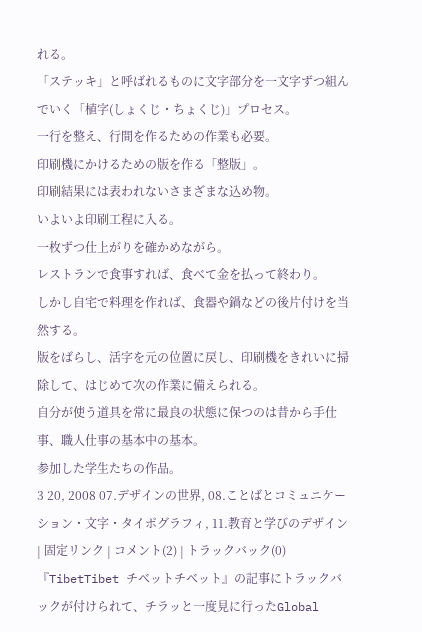れる。
「ステッキ」と呼ばれるものに文字部分を一文字ずつ組んでいく「植字(しょくじ・ちょくじ)」プロセス。
一行を整え、行間を作るための作業も必要。
印刷機にかけるための版を作る「整版」。
印刷結果には表われないさまざまな込め物。
いよいよ印刷工程に入る。
一枚ずつ仕上がりを確かめながら。
レストランで食事すれば、食べて金を払って終わり。
しかし自宅で料理を作れば、食器や鍋などの後片付けを当然する。
版をばらし、活字を元の位置に戻し、印刷機をきれいに掃除して、はじめて次の作業に備えられる。
自分が使う道具を常に最良の状態に保つのは昔から手仕事、職人仕事の基本中の基本。
参加した学生たちの作品。
3 20, 2008 07.デザインの世界, 08.ことばとコミュニケーション・文字・タイポグラフィ, 11.教育と学びのデザイン | 固定リンク | コメント(2) | トラックバック(0)
『TibetTibet チベットチベット』の記事にトラックバックが付けられて、チラッと一度見に行ったGlobal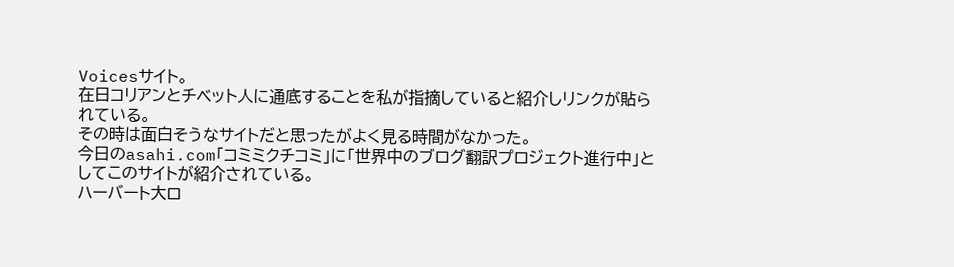Voicesサイト。
在日コリアンとチベット人に通底することを私が指摘していると紹介しリンクが貼られている。
その時は面白そうなサイトだと思ったがよく見る時間がなかった。
今日のasahi.com「コミミクチコミ」に「世界中のブログ翻訳プロジェクト進行中」としてこのサイトが紹介されている。
ハーバート大ロ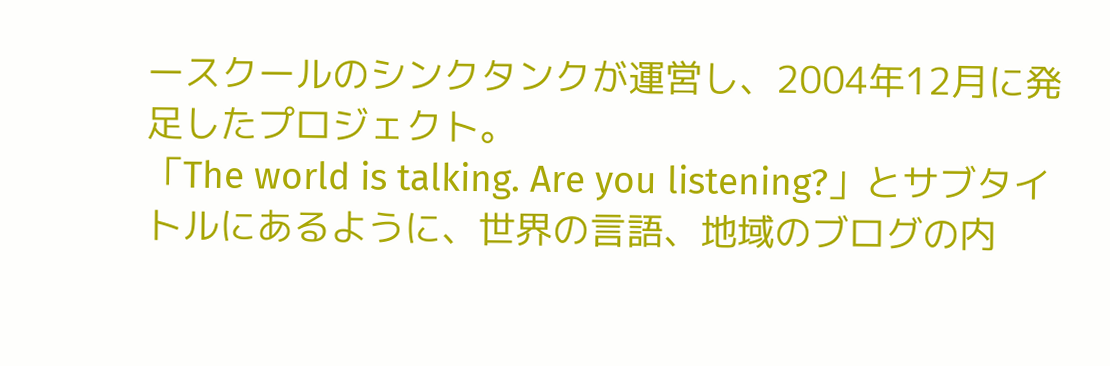ースクールのシンクタンクが運営し、2004年12月に発足したプロジェクト。
「The world is talking. Are you listening?」とサブタイトルにあるように、世界の言語、地域のブログの内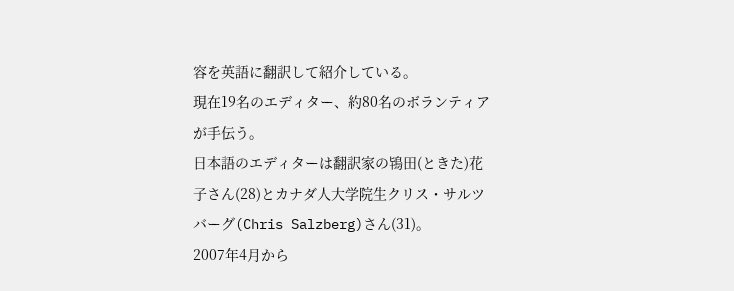容を英語に翻訳して紹介している。
現在19名のエディター、約80名のボランティアが手伝う。
日本語のエディターは翻訳家の鴇田(ときた)花子さん(28)とカナダ人大学院生クリス・サルツバーグ(Chris Salzberg)さん(31)。
2007年4月から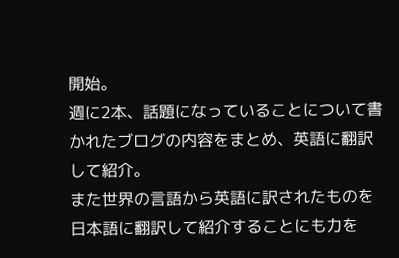開始。
週に2本、話題になっていることについて書かれたブログの内容をまとめ、英語に翻訳して紹介。
また世界の言語から英語に訳されたものを日本語に翻訳して紹介することにも力を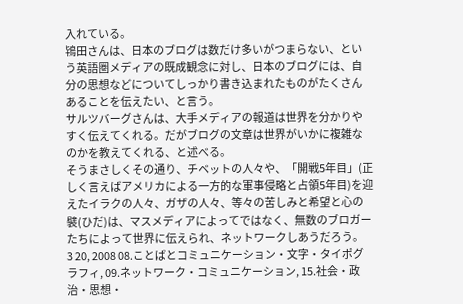入れている。
鴇田さんは、日本のブログは数だけ多いがつまらない、という英語圏メディアの既成観念に対し、日本のブログには、自分の思想などについてしっかり書き込まれたものがたくさんあることを伝えたい、と言う。
サルツバーグさんは、大手メディアの報道は世界を分かりやすく伝えてくれる。だがブログの文章は世界がいかに複雑なのかを教えてくれる、と述べる。
そうまさしくその通り、チベットの人々や、「開戦5年目」(正しく言えばアメリカによる一方的な軍事侵略と占領5年目)を迎えたイラクの人々、ガザの人々、等々の苦しみと希望と心の襞(ひだ)は、マスメディアによってではなく、無数のブロガーたちによって世界に伝えられ、ネットワークしあうだろう。
3 20, 2008 08.ことばとコミュニケーション・文字・タイポグラフィ, 09.ネットワーク・コミュニケーション, 15.社会・政治・思想・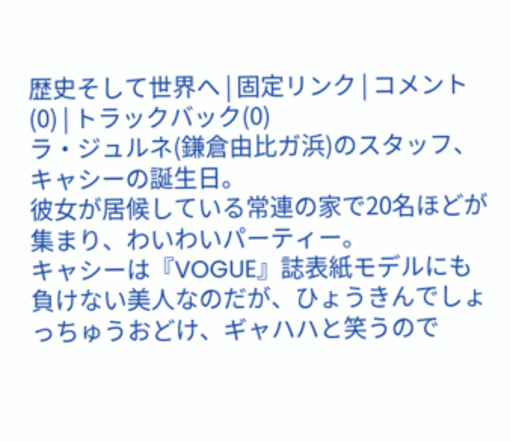歴史そして世界へ | 固定リンク | コメント(0) | トラックバック(0)
ラ・ジュルネ(鎌倉由比ガ浜)のスタッフ、キャシーの誕生日。
彼女が居候している常連の家で20名ほどが集まり、わいわいパーティー。
キャシーは『VOGUE』誌表紙モデルにも負けない美人なのだが、ひょうきんでしょっちゅうおどけ、ギャハハと笑うので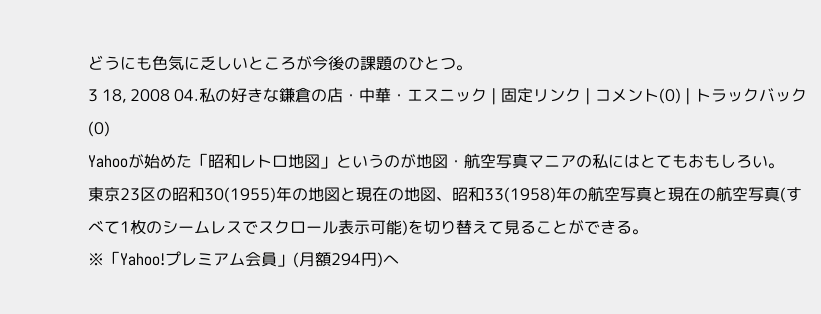どうにも色気に乏しいところが今後の課題のひとつ。
3 18, 2008 04.私の好きな鎌倉の店・中華・エスニック | 固定リンク | コメント(0) | トラックバック(0)
Yahooが始めた「昭和レトロ地図」というのが地図・航空写真マニアの私にはとてもおもしろい。
東京23区の昭和30(1955)年の地図と現在の地図、昭和33(1958)年の航空写真と現在の航空写真(すべて1枚のシームレスでスクロール表示可能)を切り替えて見ることができる。
※「Yahoo!プレミアム会員」(月額294円)へ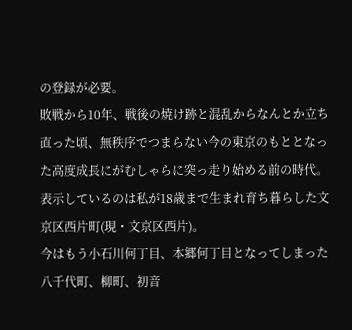の登録が必要。
敗戦から10年、戦後の焼け跡と混乱からなんとか立ち直った頃、無秩序でつまらない今の東京のもととなった高度成長にがむしゃらに突っ走り始める前の時代。
表示しているのは私が18歳まで生まれ育ち暮らした文京区西片町(現・文京区西片)。
今はもう小石川何丁目、本郷何丁目となってしまった八千代町、柳町、初音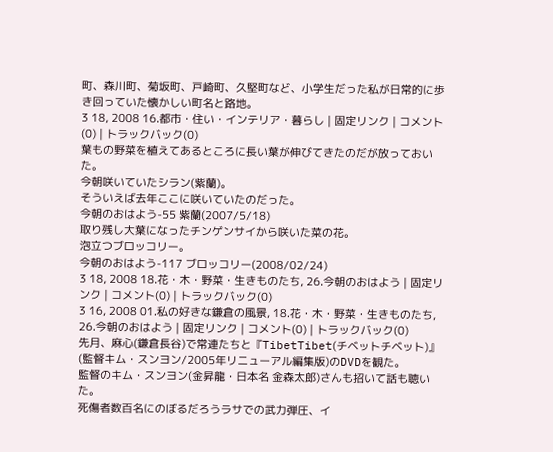町、森川町、菊坂町、戸崎町、久堅町など、小学生だった私が日常的に歩き回っていた懐かしい町名と路地。
3 18, 2008 16.都市・住い・インテリア・暮らし | 固定リンク | コメント(0) | トラックバック(0)
葉もの野菜を植えてあるところに長い葉が伸びてきたのだが放っておいた。
今朝咲いていたシラン(紫蘭)。
そういえば去年ここに咲いていたのだった。
今朝のおはよう-55 紫蘭(2007/5/18)
取り残し大葉になったチンゲンサイから咲いた菜の花。
泡立つブロッコリー。
今朝のおはよう-117 ブロッコリー(2008/02/24)
3 18, 2008 18.花・木・野菜・生きものたち, 26.今朝のおはよう | 固定リンク | コメント(0) | トラックバック(0)
3 16, 2008 01.私の好きな鎌倉の風景, 18.花・木・野菜・生きものたち, 26.今朝のおはよう | 固定リンク | コメント(0) | トラックバック(0)
先月、麻心(鎌倉長谷)で常連たちと『TibetTibet(チベットチベット)』(監督キム・スンヨン/2005年リニューアル編集版)のDVDを観た。
監督のキム・スンヨン(金昇龍・日本名 金森太郎)さんも招いて話も聴いた。
死傷者数百名にのぼるだろうラサでの武力弾圧、イ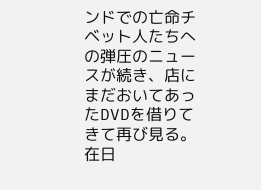ンドでの亡命チベット人たちへの弾圧のニュースが続き、店にまだおいてあったDVDを借りてきて再び見る。
在日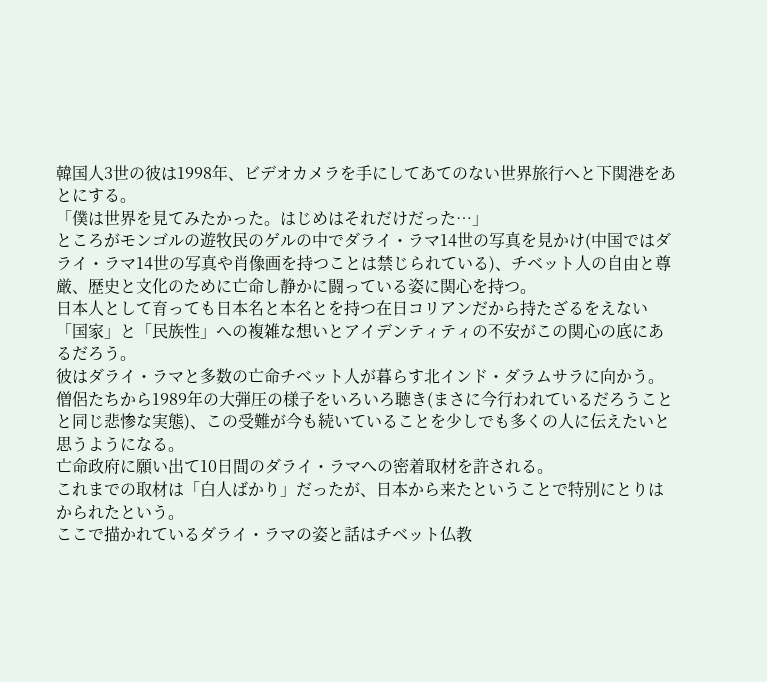韓国人3世の彼は1998年、ビデオカメラを手にしてあてのない世界旅行へと下関港をあとにする。
「僕は世界を見てみたかった。はじめはそれだけだった…」
ところがモンゴルの遊牧民のゲルの中でダライ・ラマ14世の写真を見かけ(中国ではダライ・ラマ14世の写真や肖像画を持つことは禁じられている)、チベット人の自由と尊厳、歴史と文化のために亡命し静かに闘っている姿に関心を持つ。
日本人として育っても日本名と本名とを持つ在日コリアンだから持たざるをえない「国家」と「民族性」への複雑な想いとアイデンティティの不安がこの関心の底にあるだろう。
彼はダライ・ラマと多数の亡命チベット人が暮らす北インド・ダラムサラに向かう。
僧侶たちから1989年の大弾圧の様子をいろいろ聴き(まさに今行われているだろうことと同じ悲惨な実態)、この受難が今も続いていることを少しでも多くの人に伝えたいと思うようになる。
亡命政府に願い出て10日間のダライ・ラマへの密着取材を許される。
これまでの取材は「白人ばかり」だったが、日本から来たということで特別にとりはかられたという。
ここで描かれているダライ・ラマの姿と話はチベット仏教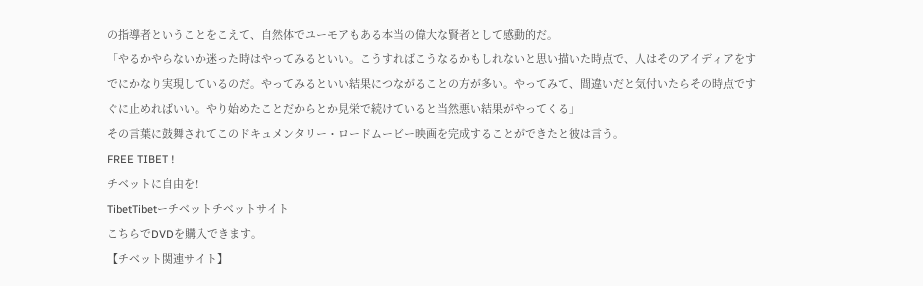の指導者ということをこえて、自然体でユーモアもある本当の偉大な賢者として感動的だ。
「やるかやらないか迷った時はやってみるといい。こうすればこうなるかもしれないと思い描いた時点で、人はそのアイディアをすでにかなり実現しているのだ。やってみるといい結果につながることの方が多い。やってみて、間違いだと気付いたらその時点ですぐに止めればいい。やり始めたことだからとか見栄で続けていると当然悪い結果がやってくる」
その言葉に鼓舞されてこのドキュメンタリー・ロードムービー映画を完成することができたと彼は言う。
FREE TIBET !
チベットに自由を!
TibetTibetーチベットチベットサイト
こちらでDVDを購入できます。
【チベット関連サイト】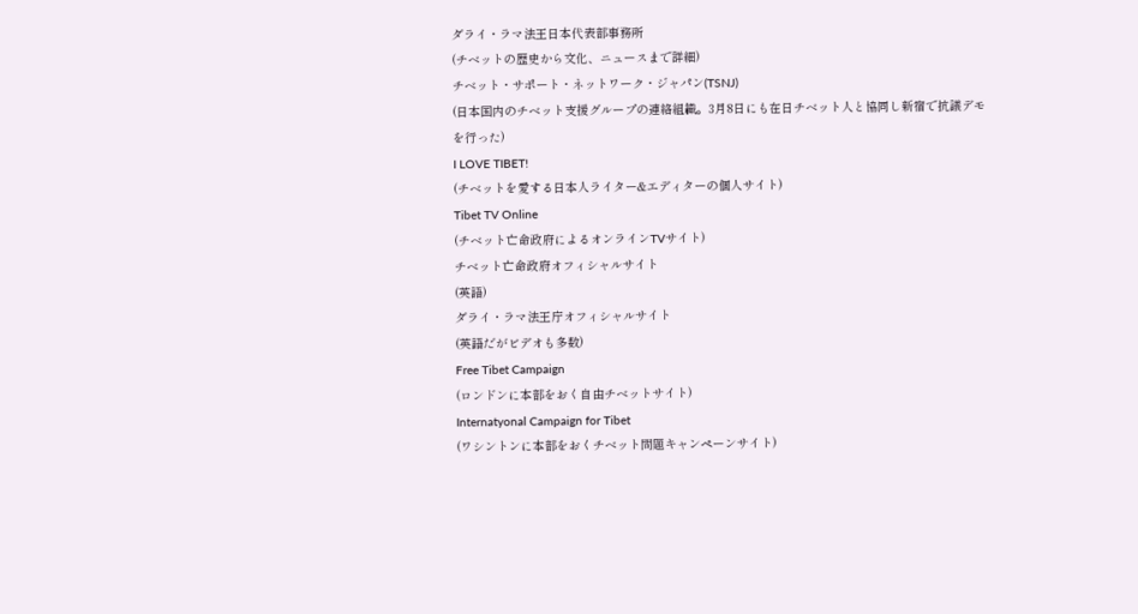ダライ・ラマ法王日本代表部事務所
(チベットの歴史から文化、ニュースまで詳細)
チベット・サポート・ネットワーク・ジャパン(TSNJ)
(日本国内のチベット支援グループの連絡組織。3月8日にも在日チベット人と協同し新宿で抗議デモを行った)
I LOVE TIBET!
(チベットを愛する日本人ライター&エディターの個人サイト)
Tibet TV Online
(チベット亡命政府によるオンラインTVサイト)
チベット亡命政府オフィシャルサイト
(英語)
ダライ・ラマ法王庁オフィシャルサイト
(英語だがビデオも多数)
Free Tibet Campaign
(ロンドンに本部をおく自由チベットサイト)
Internatyonal Campaign for Tibet
(ワシントンに本部をおくチベット問題キャンペーンサイト)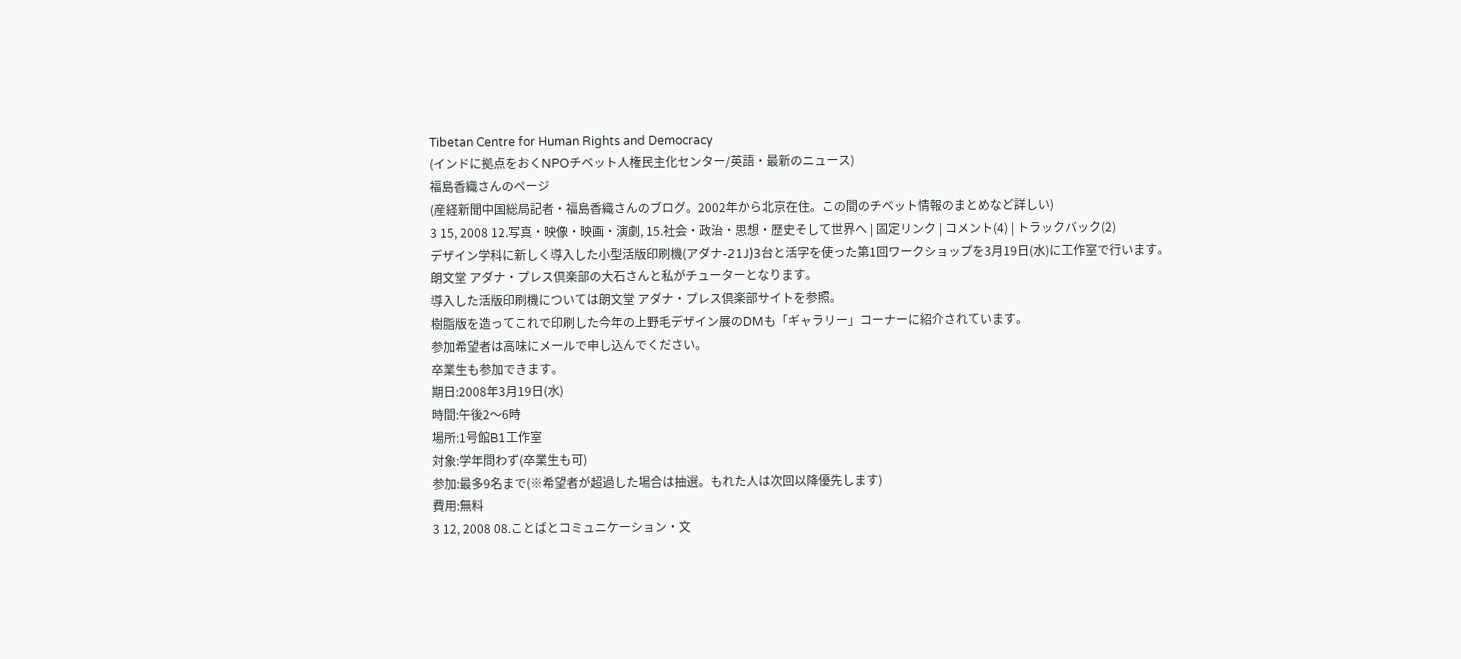Tibetan Centre for Human Rights and Democracy
(インドに拠点をおくNPOチベット人権民主化センター/英語・最新のニュース)
福島香織さんのページ
(産経新聞中国総局記者・福島香織さんのブログ。2002年から北京在住。この間のチベット情報のまとめなど詳しい)
3 15, 2008 12.写真・映像・映画・演劇, 15.社会・政治・思想・歴史そして世界へ | 固定リンク | コメント(4) | トラックバック(2)
デザイン学科に新しく導入した小型活版印刷機(アダナ-21J)3台と活字を使った第1回ワークショップを3月19日(水)に工作室で行います。
朗文堂 アダナ・プレス倶楽部の大石さんと私がチューターとなります。
導入した活版印刷機については朗文堂 アダナ・プレス倶楽部サイトを参照。
樹脂版を造ってこれで印刷した今年の上野毛デザイン展のDMも「ギャラリー」コーナーに紹介されています。
参加希望者は高味にメールで申し込んでください。
卒業生も参加できます。
期日:2008年3月19日(水)
時間:午後2〜6時
場所:1号館B1工作室
対象:学年問わず(卒業生も可)
参加:最多9名まで(※希望者が超過した場合は抽選。もれた人は次回以降優先します)
費用:無料
3 12, 2008 08.ことばとコミュニケーション・文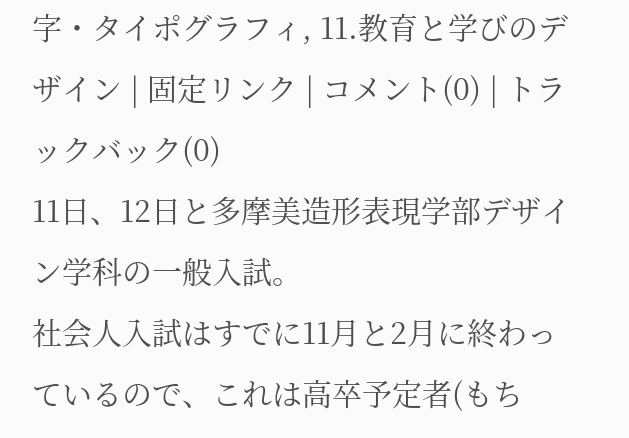字・タイポグラフィ, 11.教育と学びのデザイン | 固定リンク | コメント(0) | トラックバック(0)
11日、12日と多摩美造形表現学部デザイン学科の一般入試。
社会人入試はすでに11月と2月に終わっているので、これは高卒予定者(もち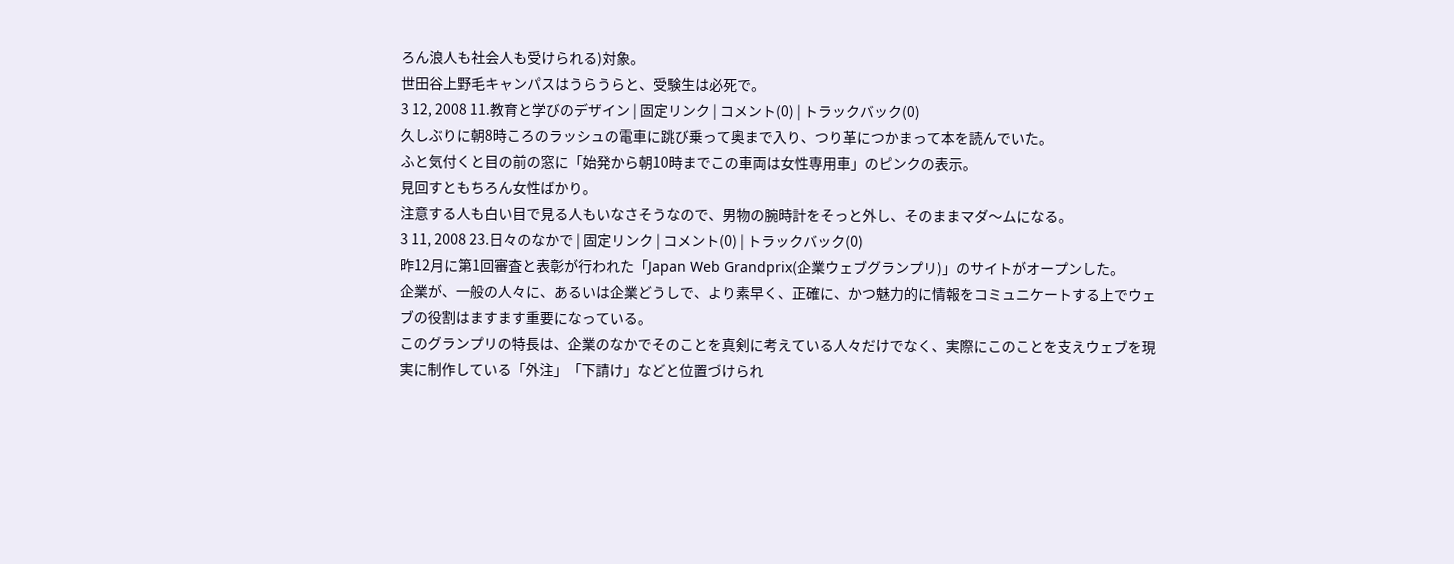ろん浪人も社会人も受けられる)対象。
世田谷上野毛キャンパスはうらうらと、受験生は必死で。
3 12, 2008 11.教育と学びのデザイン | 固定リンク | コメント(0) | トラックバック(0)
久しぶりに朝8時ころのラッシュの電車に跳び乗って奥まで入り、つり革につかまって本を読んでいた。
ふと気付くと目の前の窓に「始発から朝10時までこの車両は女性専用車」のピンクの表示。
見回すともちろん女性ばかり。
注意する人も白い目で見る人もいなさそうなので、男物の腕時計をそっと外し、そのままマダ〜ムになる。
3 11, 2008 23.日々のなかで | 固定リンク | コメント(0) | トラックバック(0)
昨12月に第1回審査と表彰が行われた「Japan Web Grandprix(企業ウェブグランプリ)」のサイトがオープンした。
企業が、一般の人々に、あるいは企業どうしで、より素早く、正確に、かつ魅力的に情報をコミュニケートする上でウェブの役割はますます重要になっている。
このグランプリの特長は、企業のなかでそのことを真剣に考えている人々だけでなく、実際にこのことを支えウェブを現実に制作している「外注」「下請け」などと位置づけられ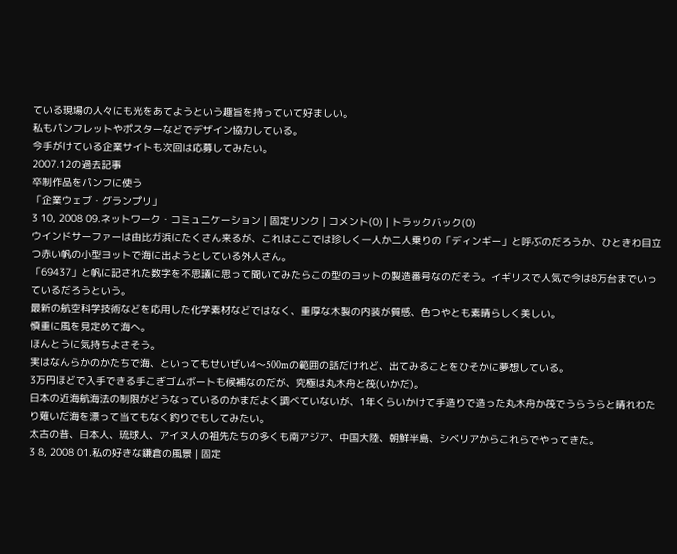ている現場の人々にも光をあてようという趣旨を持っていて好ましい。
私もパンフレットやポスターなどでデザイン協力している。
今手がけている企業サイトも次回は応募してみたい。
2007.12の過去記事
卒制作品をパンフに使う
「企業ウェブ・グランプリ」
3 10, 2008 09.ネットワーク・コミュニケーション | 固定リンク | コメント(0) | トラックバック(0)
ウインドサーファーは由比ガ浜にたくさん来るが、これはここでは珍しく一人か二人乗りの「ディンギー」と呼ぶのだろうか、ひときわ目立つ赤い帆の小型ヨットで海に出ようとしている外人さん。
「69437」と帆に記された数字を不思議に思って聞いてみたらこの型のヨットの製造番号なのだそう。イギリスで人気で今は8万台までいっているだろうという。
最新の航空科学技術などを応用した化学素材などではなく、重厚な木製の内装が質感、色つやとも素晴らしく美しい。
慎重に風を見定めて海へ。
ほんとうに気持ちよさそう。
実はなんらかのかたちで海、といってもせいぜい4〜500mの範囲の話だけれど、出てみることをひそかに夢想している。
3万円ほどで入手できる手こぎゴムボートも候補なのだが、究極は丸木舟と筏(いかだ)。
日本の近海航海法の制限がどうなっているのかまだよく調べていないが、1年くらいかけて手造りで造った丸木舟か筏でうらうらと晴れわたり薙いだ海を漂って当てもなく釣りでもしてみたい。
太古の昔、日本人、琉球人、アイヌ人の祖先たちの多くも南アジア、中国大陸、朝鮮半島、シベリアからこれらでやってきた。
3 8, 2008 01.私の好きな鎌倉の風景 | 固定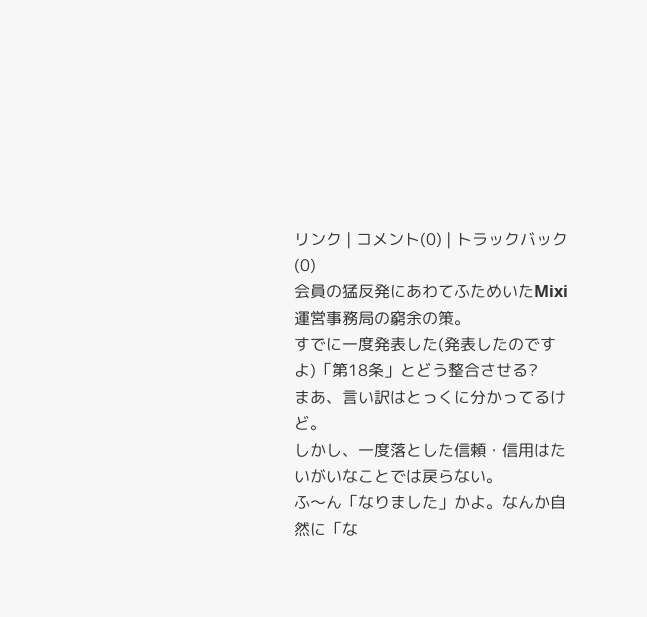リンク | コメント(0) | トラックバック(0)
会員の猛反発にあわてふためいたMixi運営事務局の窮余の策。
すでに一度発表した(発表したのですよ)「第18条」とどう整合させる?
まあ、言い訳はとっくに分かってるけど。
しかし、一度落とした信頼・信用はたいがいなことでは戻らない。
ふ〜ん「なりました」かよ。なんか自然に「な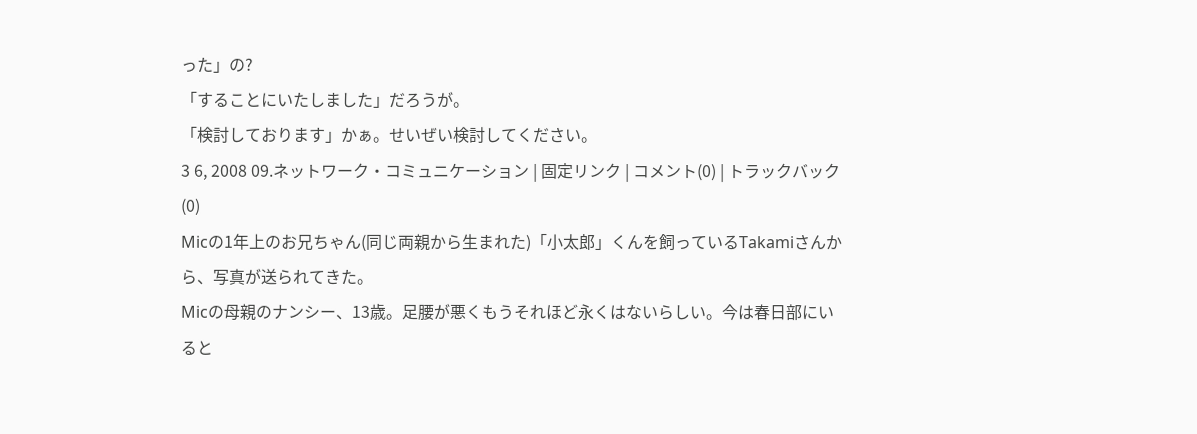った」の?
「することにいたしました」だろうが。
「検討しております」かぁ。せいぜい検討してください。
3 6, 2008 09.ネットワーク・コミュニケーション | 固定リンク | コメント(0) | トラックバック(0)
Micの1年上のお兄ちゃん(同じ両親から生まれた)「小太郎」くんを飼っているTakamiさんから、写真が送られてきた。
Micの母親のナンシー、13歳。足腰が悪くもうそれほど永くはないらしい。今は春日部にいると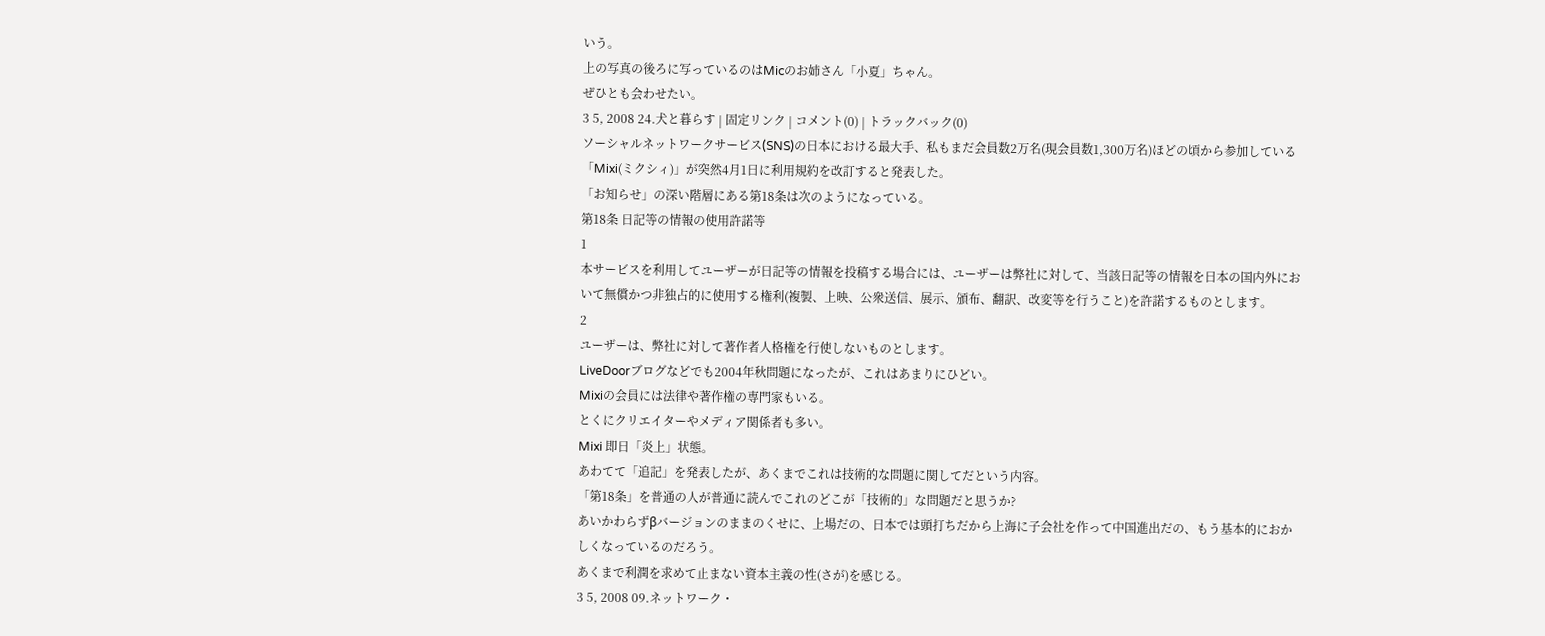いう。
上の写真の後ろに写っているのはMicのお姉さん「小夏」ちゃん。
ぜひとも会わせたい。
3 5, 2008 24.犬と暮らす | 固定リンク | コメント(0) | トラックバック(0)
ソーシャルネットワークサービス(SNS)の日本における最大手、私もまだ会員数2万名(現会員数1,300万名)ほどの頃から参加している「Mixi(ミクシィ)」が突然4月1日に利用規約を改訂すると発表した。
「お知らせ」の深い階層にある第18条は次のようになっている。
第18条 日記等の情報の使用許諾等
1
本サービスを利用してユーザーが日記等の情報を投稿する場合には、ユーザーは弊社に対して、当該日記等の情報を日本の国内外において無償かつ非独占的に使用する権利(複製、上映、公衆送信、展示、頒布、翻訳、改変等を行うこと)を許諾するものとします。
2
ユーザーは、弊社に対して著作者人格権を行使しないものとします。
LiveDoorブログなどでも2004年秋問題になったが、これはあまりにひどい。
Mixiの会員には法律や著作権の専門家もいる。
とくにクリエイターやメディア関係者も多い。
Mixi 即日「炎上」状態。
あわてて「追記」を発表したが、あくまでこれは技術的な問題に関してだという内容。
「第18条」を普通の人が普通に読んでこれのどこが「技術的」な問題だと思うか?
あいかわらずβバージョンのままのくせに、上場だの、日本では頭打ちだから上海に子会社を作って中国進出だの、もう基本的におかしくなっているのだろう。
あくまで利潤を求めて止まない資本主義の性(さが)を感じる。
3 5, 2008 09.ネットワーク・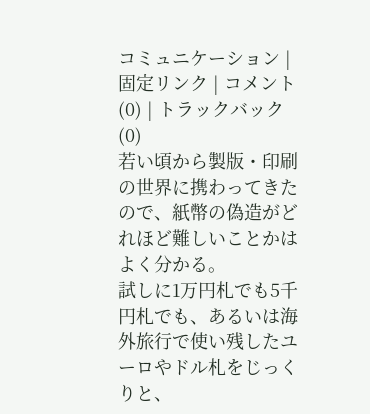コミュニケーション | 固定リンク | コメント(0) | トラックバック(0)
若い頃から製版・印刷の世界に携わってきたので、紙幣の偽造がどれほど難しいことかはよく分かる。
試しに1万円札でも5千円札でも、あるいは海外旅行で使い残したユーロやドル札をじっくりと、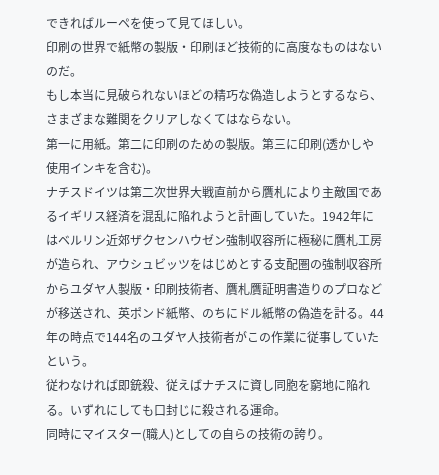できればルーペを使って見てほしい。
印刷の世界で紙幣の製版・印刷ほど技術的に高度なものはないのだ。
もし本当に見破られないほどの精巧な偽造しようとするなら、さまざまな難関をクリアしなくてはならない。
第一に用紙。第二に印刷のための製版。第三に印刷(透かしや使用インキを含む)。
ナチスドイツは第二次世界大戦直前から贋札により主敵国であるイギリス経済を混乱に陥れようと計画していた。1942年にはベルリン近郊ザクセンハウゼン強制収容所に極秘に贋札工房が造られ、アウシュビッツをはじめとする支配圏の強制収容所からユダヤ人製版・印刷技術者、贋札贋証明書造りのプロなどが移送され、英ポンド紙幣、のちにドル紙幣の偽造を計る。44年の時点で144名のユダヤ人技術者がこの作業に従事していたという。
従わなければ即銃殺、従えばナチスに資し同胞を窮地に陥れる。いずれにしても口封じに殺される運命。
同時にマイスター(職人)としての自らの技術の誇り。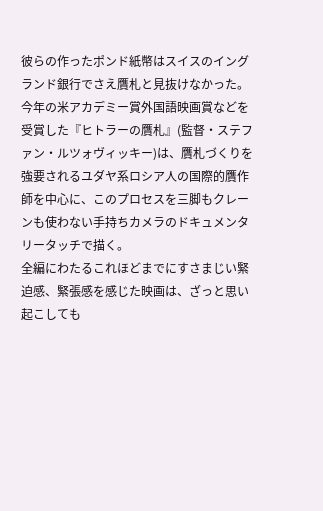彼らの作ったポンド紙幣はスイスのイングランド銀行でさえ贋札と見抜けなかった。
今年の米アカデミー賞外国語映画賞などを受賞した『ヒトラーの贋札』(監督・ステファン・ルツォヴィッキー)は、贋札づくりを強要されるユダヤ系ロシア人の国際的贋作師を中心に、このプロセスを三脚もクレーンも使わない手持ちカメラのドキュメンタリータッチで描く。
全編にわたるこれほどまでにすさまじい緊迫感、緊張感を感じた映画は、ざっと思い起こしても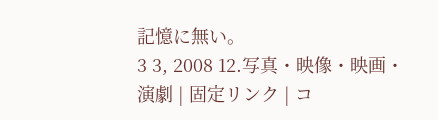記憶に無い。
3 3, 2008 12.写真・映像・映画・演劇 | 固定リンク | コ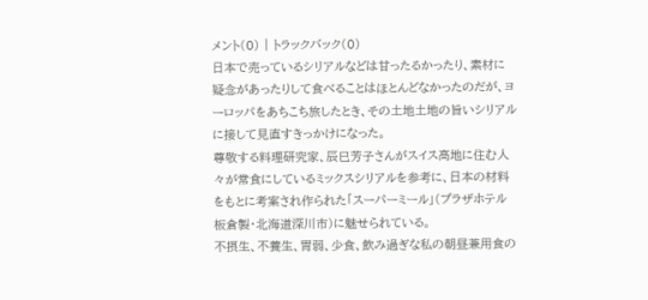メント(0) | トラックバック(0)
日本で売っているシリアルなどは甘ったるかったり、素材に疑念があったりして食べることはほとんどなかったのだが、ヨーロッパをあちこち旅したとき、その土地土地の旨いシリアルに接して見直すきっかけになった。
尊敬する料理研究家、辰巳芳子さんがスイス高地に住む人々が常食にしているミックスシリアルを参考に、日本の材料をもとに考案され作られた「スーパーミール」(プラザホテル板倉製・北海道深川市)に魅せられている。
不摂生、不養生、胃弱、少食、飲み過ぎな私の朝昼兼用食の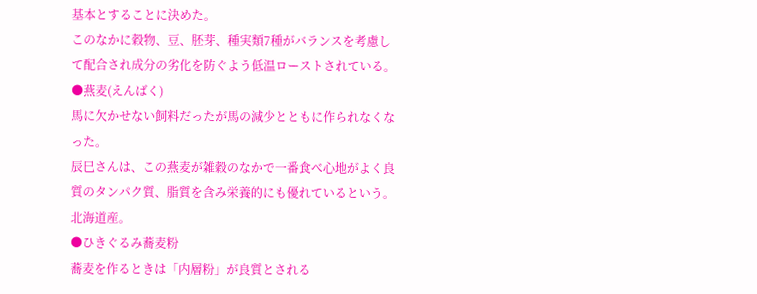基本とすることに決めた。
このなかに穀物、豆、胚芽、種実類7種がバランスを考慮して配合され成分の劣化を防ぐよう低温ローストされている。
●燕麦(えんばく)
馬に欠かせない飼料だったが馬の減少とともに作られなくなった。
辰巳さんは、この燕麦が雑穀のなかで一番食べ心地がよく良質のタンパク質、脂質を含み栄養的にも優れているという。北海道産。
●ひきぐるみ蕎麦粉
蕎麦を作るときは「内層粉」が良質とされる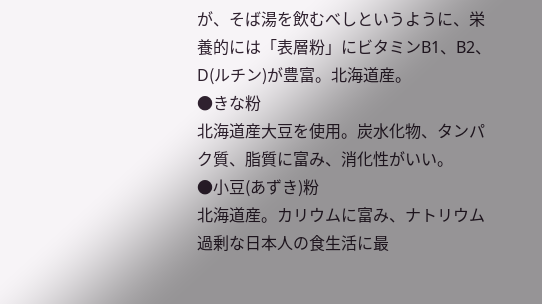が、そば湯を飲むべしというように、栄養的には「表層粉」にビタミンB1、B2、D(ルチン)が豊富。北海道産。
●きな粉
北海道産大豆を使用。炭水化物、タンパク質、脂質に富み、消化性がいい。
●小豆(あずき)粉
北海道産。カリウムに富み、ナトリウム過剰な日本人の食生活に最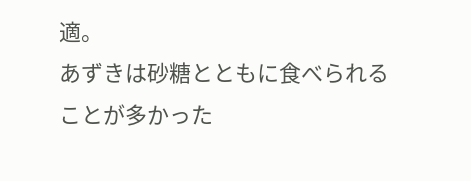適。
あずきは砂糖とともに食べられることが多かった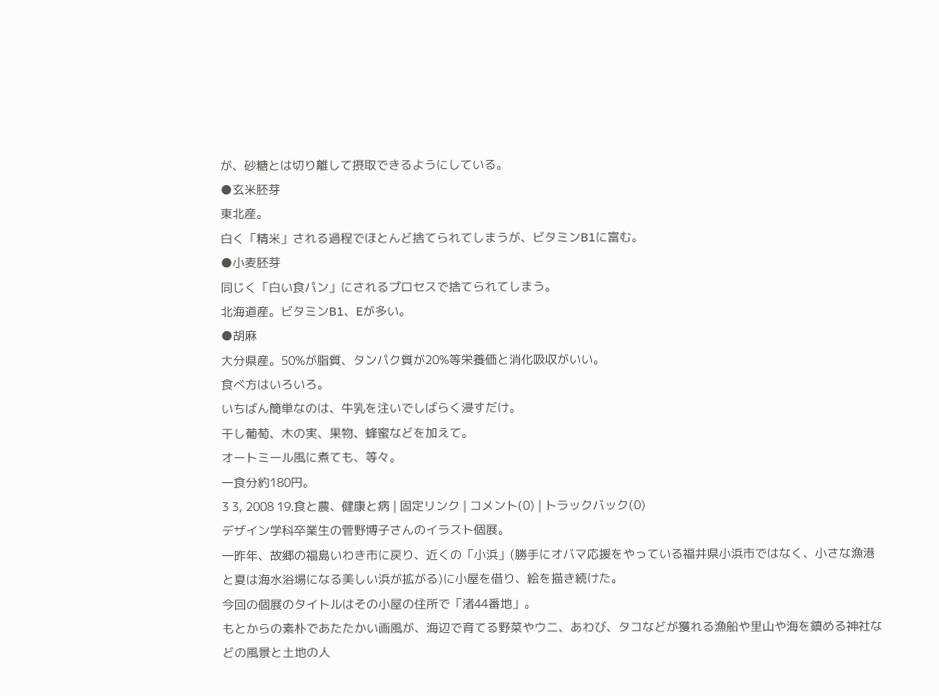が、砂糖とは切り離して摂取できるようにしている。
●玄米胚芽
東北産。
白く「精米」される過程でほとんど捨てられてしまうが、ビタミンB1に富む。
●小麦胚芽
同じく「白い食パン」にされるプロセスで捨てられてしまう。
北海道産。ビタミンB1、Eが多い。
●胡麻
大分県産。50%が脂質、タンパク質が20%等栄養価と消化吸収がいい。
食べ方はいろいろ。
いちばん簡単なのは、牛乳を注いでしばらく浸すだけ。
干し葡萄、木の実、果物、蜂蜜などを加えて。
オートミール風に煮ても、等々。
一食分約180円。
3 3, 2008 19.食と農、健康と病 | 固定リンク | コメント(0) | トラックバック(0)
デザイン学科卒業生の菅野博子さんのイラスト個展。
一昨年、故郷の福島いわき市に戻り、近くの「小浜」(勝手にオバマ応援をやっている福井県小浜市ではなく、小さな漁港と夏は海水浴場になる美しい浜が拡がる)に小屋を借り、絵を描き続けた。
今回の個展のタイトルはその小屋の住所で「渚44番地」。
もとからの素朴であたたかい画風が、海辺で育てる野菜やウニ、あわび、タコなどが獲れる漁船や里山や海を鎮める神社などの風景と土地の人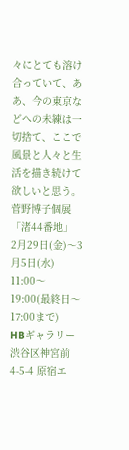々にとても溶け合っていて、ああ、今の東京などへの未練は一切捨て、ここで風景と人々と生活を描き続けて欲しいと思う。
菅野博子個展「渚44番地」
2月29日(金)〜3月5日(水)
11:00〜19:00(最終日〜17:00まで)
HBギャラリー
渋谷区神宮前4-5-4 原宿エ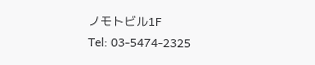ノモトビル1F
Tel: 03-5474-2325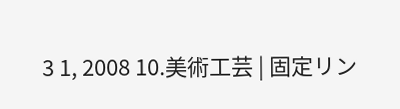3 1, 2008 10.美術工芸 | 固定リン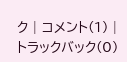ク | コメント(1) | トラックバック(0)